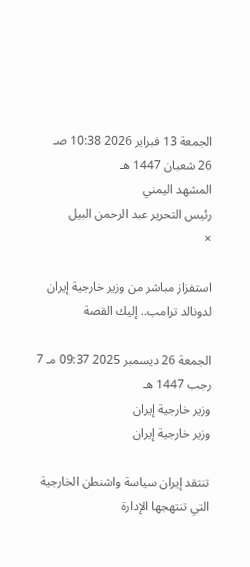الجمعة 13 فبراير 2026 10:38 صـ 26 شعبان 1447 هـ
المشهد اليمني
رئيس التحرير عبد الرحمن البيل
×

استفزاز مباشر من وزير خارجية إيران لدونالد ترامب.. إليك القصة

الجمعة 26 ديسمبر 2025 09:37 مـ 7 رجب 1447 هـ
وزير خارجية إيران
وزير خارجية إيران

تنتقد إيران سياسة واشنطن الخارجية التي تنتهجها الإدارة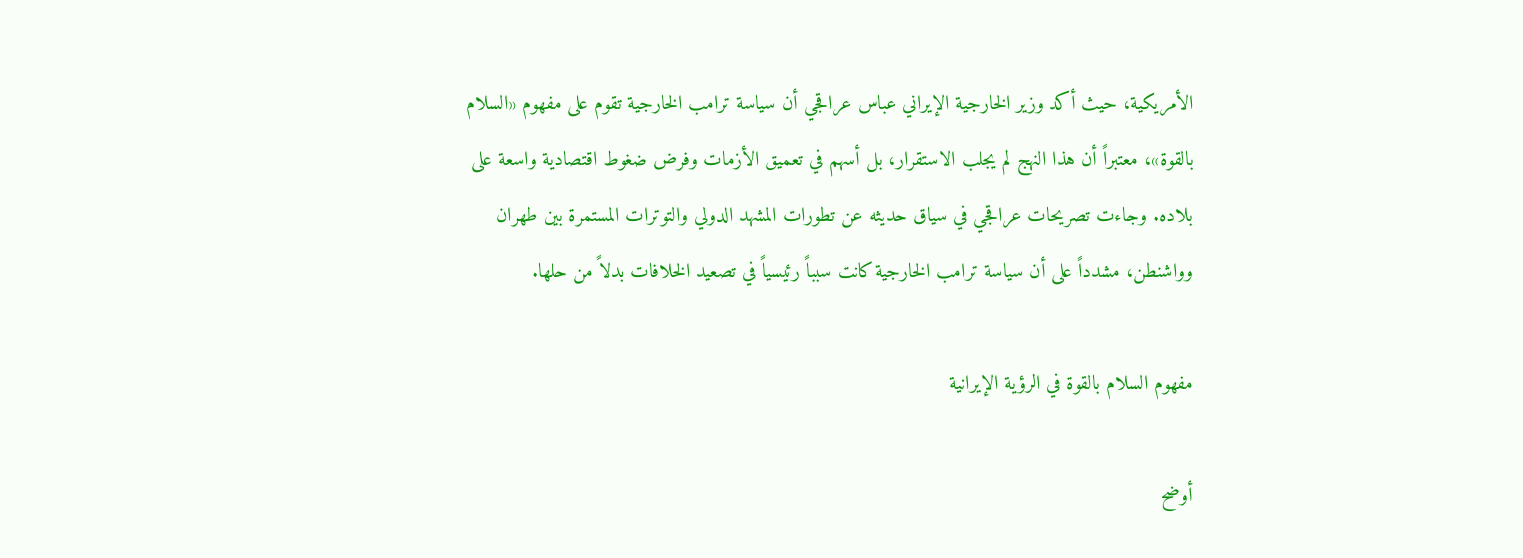الأمريكية، حيث أكد وزير الخارجية الإيراني عباس عراقجي أن سياسة ترامب الخارجية تقوم على مفهوم «السلام بالقوة»، معتبراً أن هذا النهج لم يجلب الاستقرار، بل أسهم في تعميق الأزمات وفرض ضغوط اقتصادية واسعة على بلاده. وجاءت تصريحات عراقجي في سياق حديثه عن تطورات المشهد الدولي والتوترات المستمرة بين طهران وواشنطن، مشدداً على أن سياسة ترامب الخارجية كانت سبباً رئيسياً في تصعيد الخلافات بدلاً من حلها.

مفهوم السلام بالقوة في الرؤية الإيرانية

أوضح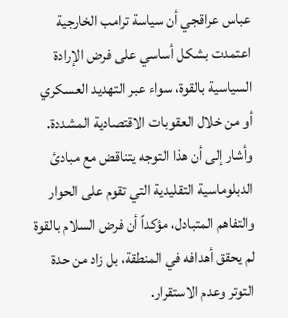عباس عراقجي أن سياسة ترامب الخارجية اعتمدت بشكل أساسي على فرض الإرادة السياسية بالقوة، سواء عبر التهديد العسكري أو من خلال العقوبات الاقتصادية المشددة. وأشار إلى أن هذا التوجه يتناقض مع مبادئ الدبلوماسية التقليدية التي تقوم على الحوار والتفاهم المتبادل، مؤكداً أن فرض السلام بالقوة لم يحقق أهدافه في المنطقة، بل زاد من حدة التوتر وعدم الاستقرار.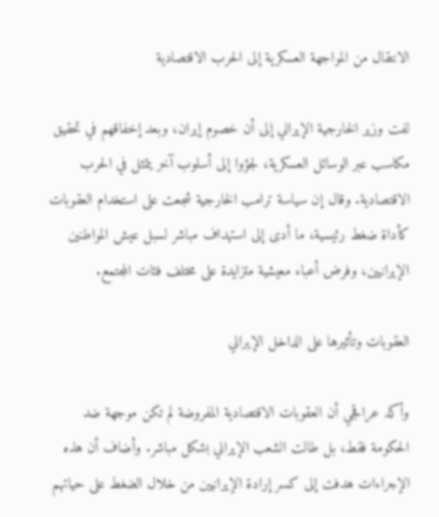الانتقال من المواجهة العسكرية إلى الحرب الاقتصادية

لفت وزير الخارجية الإيراني إلى أن خصوم إيران، وبعد إخفاقهم في تحقيق مكاسب عبر الوسائل العسكرية، لجؤوا إلى أسلوب آخر يتمثل في الحرب الاقتصادية. وقال إن سياسة ترامب الخارجية شجعت على استخدام العقوبات كأداة ضغط رئيسية، ما أدى إلى استهداف مباشر لسبل عيش المواطنين الإيرانيين، وفرض أعباء معيشية متزايدة على مختلف فئات المجتمع.

العقوبات وتأثيرها على الداخل الإيراني

وأكد عراقجي أن العقوبات الاقتصادية المفروضة لم تكن موجهة ضد الحكومة فقط، بل طالت الشعب الإيراني بشكل مباشر. وأضاف أن هذه الإجراءات هدفت إلى كسر إرادة الإيرانيين من خلال الضغط على حياتهم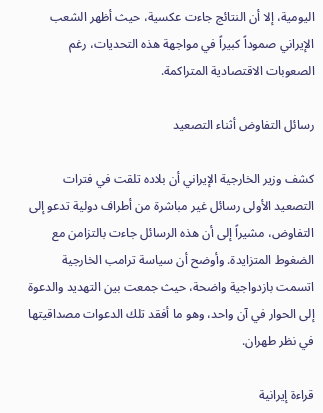اليومية، إلا أن النتائج جاءت عكسية، حيث أظهر الشعب الإيراني صموداً كبيراً في مواجهة هذه التحديات، رغم الصعوبات الاقتصادية المتراكمة.

رسائل التفاوض أثناء التصعيد

كشف وزير الخارجية الإيراني أن بلاده تلقت في فترات التصعيد الأولى رسائل غير مباشرة من أطراف دولية تدعو إلى التفاوض، مشيراً إلى أن هذه الرسائل جاءت بالتزامن مع الضغوط المتزايدة. وأوضح أن سياسة ترامب الخارجية اتسمت بازدواجية واضحة، حيث جمعت بين التهديد والدعوة إلى الحوار في آن واحد، وهو ما أفقد تلك الدعوات مصداقيتها في نظر طهران.

قراءة إيرانية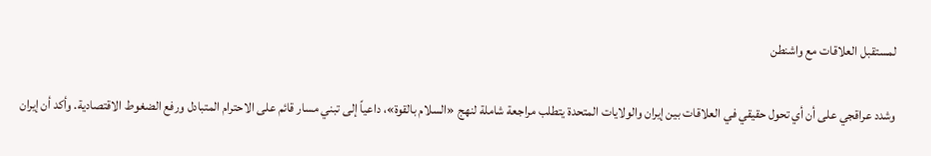لمستقبل العلاقات مع واشنطن

وشدد عراقجي على أن أي تحول حقيقي في العلاقات بين إيران والولايات المتحدة يتطلب مراجعة شاملة لنهج «السلام بالقوة»، داعياً إلى تبني مسار قائم على الاحترام المتبادل ورفع الضغوط الاقتصادية. وأكد أن إيران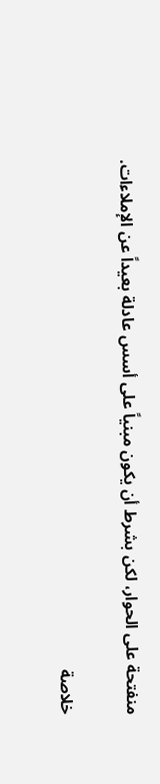منفتحة على الحوار، لكن بشرط أن يكون مبنياً على أسس عادلة بعيداً عن الإملاءات.

خلاصة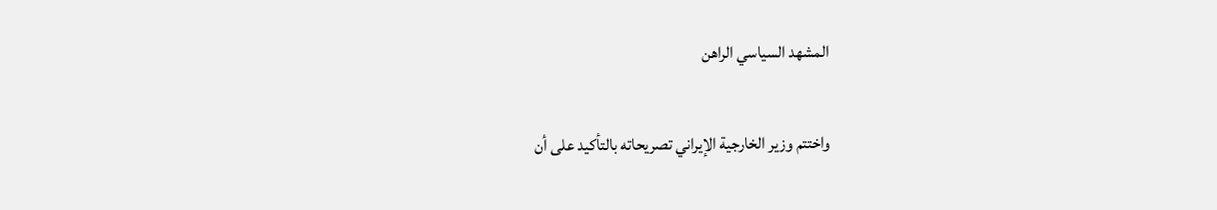المشهد السياسي الراهن

واختتم وزير الخارجية الإيراني تصريحاته بالتأكيد على أن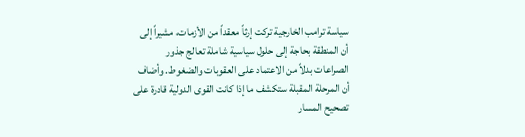سياسة ترامب الخارجية تركت إرثاً معقداً من الأزمات، مشيراً إلى أن المنطقة بحاجة إلى حلول سياسية شاملة تعالج جذور الصراعات بدلاً من الاعتماد على العقوبات والضغوط. وأضاف أن المرحلة المقبلة ستكشف ما إذا كانت القوى الدولية قادرة على تصحيح المسار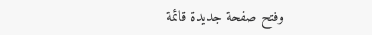وفتح صفحة جديدة قائمة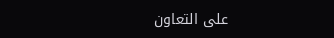على التعاون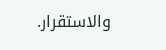والاستقرار.